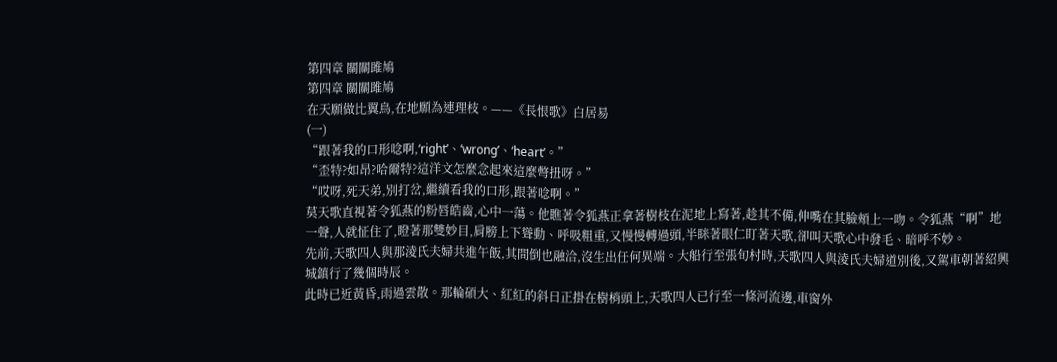第四章 關關雎鳩
第四章 關關雎鳩
在天願做比翼鳥,在地願為連理枝。——《長恨歌》白居易
(一)
“跟著我的口形唸啊,‘right’、‘wrong’、‘heart’。”
“歪特?如昂?哈爾特?這洋文怎麼念起來這麼彆扭呀。”
“哎呀,死天弟,別打岔,繼續看我的口形,跟著唸啊。”
莫天歌直視著令狐燕的粉唇皓齒,心中一蕩。他瞧著令狐燕正拿著樹枝在泥地上寫著,趁其不備,伸嘴在其臉頰上一吻。令狐燕“啊”地一聲,人就怔住了,瞪著那雙妙目,肩膀上下聳動、呼吸粗重,又慢慢轉過頭,半眯著眼仁盯著天歌,卻叫天歌心中發毛、暗呼不妙。
先前,天歌四人與那淩氏夫婦共進午飯,其間倒也融洽,沒生出任何異端。大船行至張旬村時,天歌四人與淩氏夫婦道別後,又駕車朝著紹興城鎮行了幾個時辰。
此時已近黃昏,雨過雲散。那輪碩大、紅紅的斜日正掛在樹梢頭上,天歌四人已行至一條河流邊,車窗外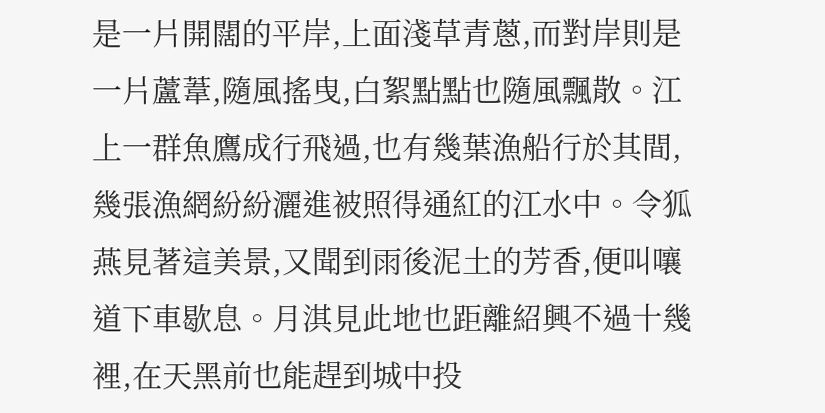是一片開闊的平岸,上面淺草青蔥,而對岸則是一片蘆葦,隨風搖曳,白絮點點也隨風飄散。江上一群魚鷹成行飛過,也有幾葉漁船行於其間,幾張漁網紛紛灑進被照得通紅的江水中。令狐燕見著這美景,又聞到雨後泥土的芳香,便叫嚷道下車歇息。月淇見此地也距離紹興不過十幾裡,在天黑前也能趕到城中投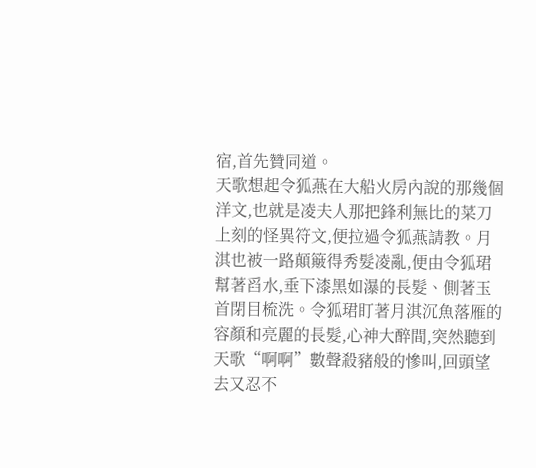宿,首先贊同道。
天歌想起令狐燕在大船火房內說的那幾個洋文,也就是凌夫人那把鋒利無比的菜刀上刻的怪異符文,便拉過令狐燕請教。月淇也被一路顛簸得秀髮凌亂,便由令狐珺幫著舀水,垂下漆黑如瀑的長髮、側著玉首閉目梳洗。令狐珺盯著月淇沉魚落雁的容顏和亮麗的長髮,心神大醉間,突然聽到天歌“啊啊”數聲殺豬般的慘叫,回頭望去又忍不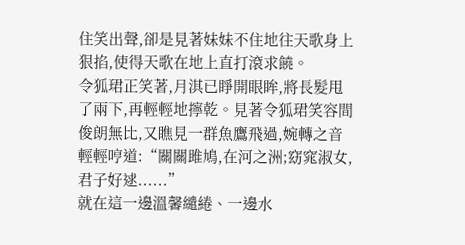住笑出聲,卻是見著妹妹不住地往天歌身上狠掐,使得天歌在地上直打滾求饒。
令狐珺正笑著,月淇已睜開眼眸,將長髮甩了兩下,再輕輕地擰乾。見著令狐珺笑容間俊朗無比,又瞧見一群魚鷹飛過,婉轉之音輕輕哼道:“關關雎鳩,在河之洲;窈窕淑女,君子好逑......”
就在這一邊溫馨繾綣、一邊水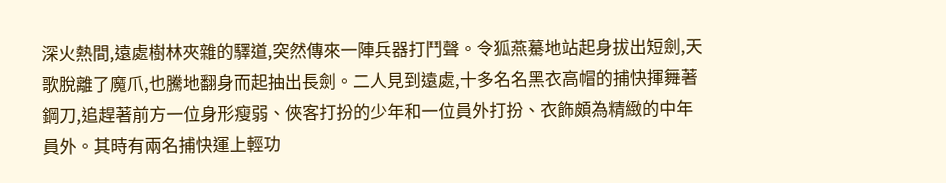深火熱間,遠處樹林夾雜的驛道,突然傳來一陣兵器打鬥聲。令狐燕驀地站起身拔出短劍,天歌脫離了魔爪,也騰地翻身而起抽出長劍。二人見到遠處,十多名名黑衣高帽的捕快揮舞著鋼刀,追趕著前方一位身形瘦弱、俠客打扮的少年和一位員外打扮、衣飾頗為精緻的中年員外。其時有兩名捕快運上輕功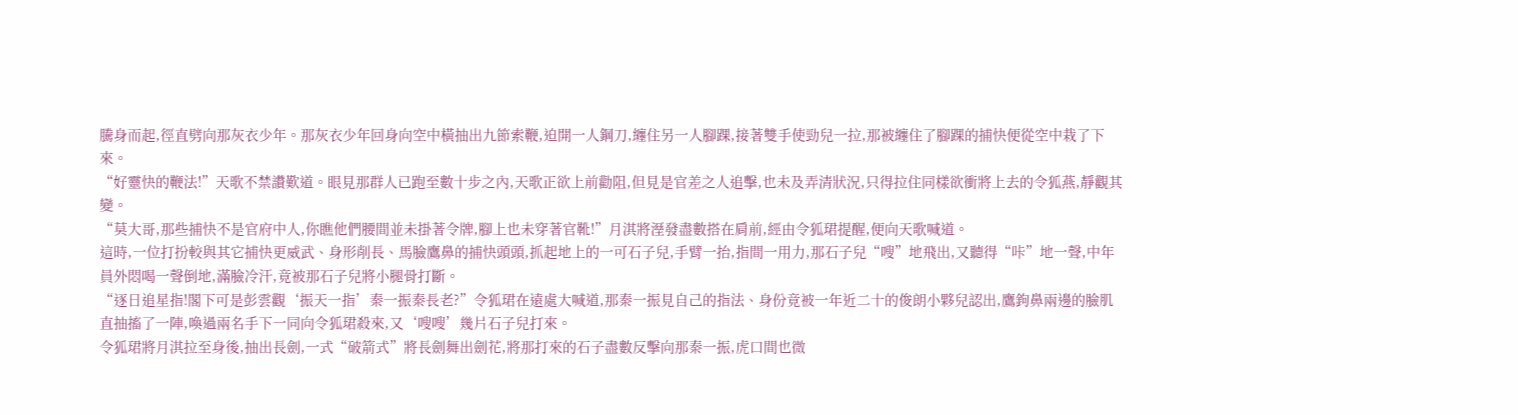騰身而起,徑直劈向那灰衣少年。那灰衣少年回身向空中橫抽出九節索鞭,迫開一人鋼刀,纏住另一人腳踝,接著雙手使勁兒一拉,那被纏住了腳踝的捕快便從空中栽了下來。
“好靈快的鞭法!”天歌不禁讚歎道。眼見那群人已跑至數十步之內,天歌正欲上前勸阻,但見是官差之人追擊,也未及弄清狀況,只得拉住同樣欲衝將上去的令狐燕,靜觀其變。
“莫大哥,那些捕快不是官府中人,你瞧他們腰間並未掛著令牌,腳上也未穿著官靴!”月淇將溼發盡數搭在肩前,經由令狐珺提醒,便向天歌喊道。
這時,一位打扮較與其它捕快更威武、身形削長、馬臉鷹鼻的捕快頭頭,抓起地上的一可石子兒,手臂一抬,指間一用力,那石子兒“嗖”地飛出,又聽得“咔”地一聲,中年員外悶喝一聲倒地,滿臉冷汗,竟被那石子兒將小腿骨打斷。
“逐日追星指!閣下可是彭雲觀‘振天一指’秦一振秦長老?”令狐珺在遠處大喊道,那秦一振見自己的指法、身份竟被一年近二十的俊朗小夥兒認出,鷹鉤鼻兩邊的臉肌直抽搐了一陣,喚過兩名手下一同向令狐珺殺來,又‘嗖嗖’幾片石子兒打來。
令狐珺將月淇拉至身後,抽出長劍,一式“破箭式”將長劍舞出劍花,將那打來的石子盡數反擊向那秦一振,虎口間也微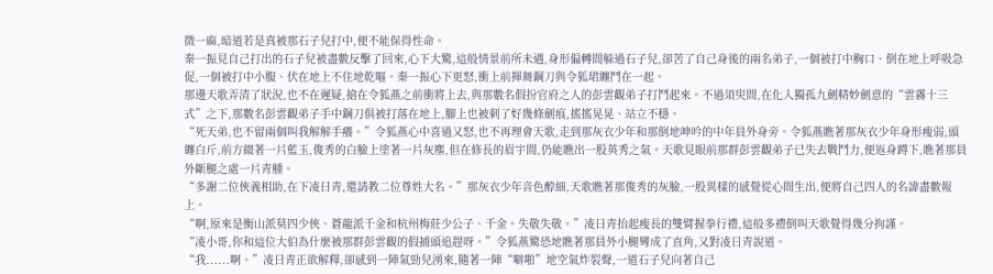微一麻,暗道若是真被那石子兒打中,便不能保得性命。
秦一振見自己打出的石子兒被盡數反擊了回來,心下大驚,這般情景前所未遇,身形偏轉間躲過石子兒,卻苦了自己身後的兩名弟子,一個被打中胸口、倒在地上呼吸急促,一個被打中小腹、伏在地上不住地乾嘔。秦一振心下更怒,衝上前揮舞鋼刀與令狐珺纏鬥在一起。
那邊天歌弄清了狀況,也不在遲疑,搶在令狐燕之前衝將上去,與那數名假扮官府之人的彭雲觀弟子打鬥起來。不過須臾間,在化入獨孤九劍精妙劍意的“雲霧十三式”之下,那數名彭雲觀弟子手中鋼刀俱被打落在地上,腳上也被刺了好幾條劍痕,搖搖晃晃、站立不穩。
“死天弟,也不留兩個叫我解解手癢。”令狐燕心中喜過又怒,也不再理會天歌,走到那灰衣少年和那倒地呻吟的中年員外身旁。令狐燕瞧著那灰衣少年身形瘦弱,頭纏白斤,前方綴著一片藍玉,俊秀的白臉上塗著一片灰塵,但在修長的眉宇間,仍能瞧出一股英秀之氣。天歌見眼前那群彭雲觀弟子已失去戰鬥力,便返身蹲下,瞧著那員外斷腿之處一片青腫。
“多謝二位俠義相助,在下凌日青,還請教二位尊姓大名。”那灰衣少年音色醇細,天歌瞧著那俊秀的灰臉,一股異樣的感覺從心間生出,便將自己四人的名諱盡數報上。
“啊,原來是衡山派莫四少俠、蒼龍派千金和杭州梅莊少公子、千金。失敬失敬。”凌日青抬起瘦長的雙臂握拳行禮,這般多禮倒叫天歌覺得幾分拘謹。
“凌小哥,你和這位大伯為什麼被那群彭雲觀的假捕頭追趕呀。”令狐燕驚恐地瞧著那員外小腿彎成了直角,又對凌日青說道。
“我......啊。”凌日青正欲解釋,卻感到一陣氣勁兒湧來,隨著一陣“噼啪”地空氣炸裂聲,一道石子兒向著自己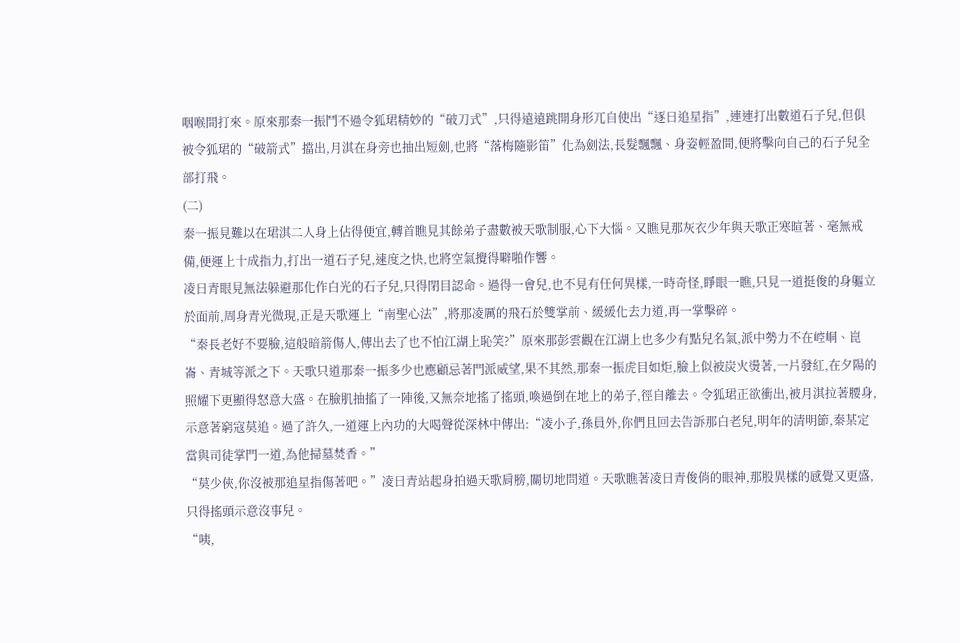咽喉間打來。原來那秦一振鬥不過令狐珺精妙的“破刀式”,只得遠遠跳開身形兀自使出“逐日追星指”,連連打出數道石子兒,但俱被令狐珺的“破箭式”擋出,月淇在身旁也抽出短劍,也將“落梅隨影笛”化為劍法,長髮飄飄、身姿輕盈間,便將擊向自己的石子兒全部打飛。
(二)
秦一振見難以在珺淇二人身上佔得便宜,轉首瞧見其餘弟子盡數被天歌制服,心下大惱。又瞧見那灰衣少年與天歌正寒暄著、毫無戒備,便運上十成指力,打出一道石子兒,速度之快,也將空氣攪得噼啪作響。
凌日青眼見無法躲避那化作白光的石子兒,只得閉目認命。過得一會兒,也不見有任何異樣,一時奇怪,睜眼一瞧,只見一道挺俊的身軀立於面前,周身青光微現,正是天歌運上“南聖心法”,將那凌厲的飛石於雙掌前、緩緩化去力道,再一掌擊碎。
“秦長老好不要臉,這般暗箭傷人,傳出去了也不怕江湖上恥笑?”原來那彭雲觀在江湖上也多少有點兒名氣,派中勢力不在崆峒、崑崙、青城等派之下。天歌只道那秦一振多少也應顧忌著門派威望,果不其然,那秦一振虎目如炬,臉上似被炭火燙著,一片發紅,在夕陽的照耀下更顯得怒意大盛。在臉肌抽搐了一陣後,又無奈地搖了搖頭,喚過倒在地上的弟子,徑自離去。令狐珺正欲衝出,被月淇拉著腰身,示意著窮寇莫追。過了許久,一道運上內功的大喝聲從深林中傳出:“凌小子,孫員外,你們且回去告訴那白老兒,明年的清明節,秦某定當與司徒掌門一道,為他掃墓焚香。”
“莫少俠,你沒被那追星指傷著吧。”凌日青站起身拍過天歌肩膀,關切地問道。天歌瞧著凌日青俊俏的眼神,那股異樣的感覺又更盛,只得搖頭示意沒事兒。
“咦,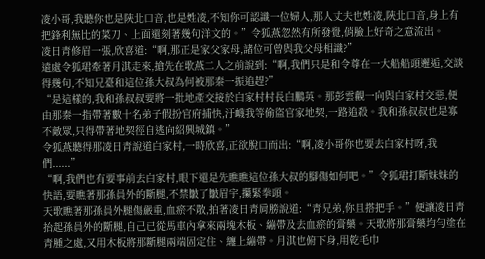凌小哥,我聽你也是陝北口音,也是姓凌,不知你可認識一位婦人,那人丈夫也姓凌,陝北口音,身上有把鋒利無比的菜刀、上面還刻著幾句洋文的。”令狐燕忽然有所發覺,俏臉上好奇之意流出。
凌日青修眉一張,欣喜道:“啊,那正是家父家母,諸位可曾與我父母相識?”
遠處令狐珺牽著月淇走來,搶先在歌燕二人之前說到:“啊,我們只是和令尊在一大船船頭邂逅,交談得幾句,不知兄臺和這位孫大叔為何被那秦一振追趕?”
“是這樣的,我和孫叔叔要將一批地產交接於白家村村長白鵬英。那彭雲觀一向與白家村交惡,便由那秦一指帶著數十名弟子假扮官府捕快,汙衊我等偷盜官家地契,一路追殺。我和孫叔叔也是寡不敵眾,只得帶著地契徑自逃向紹興城鎮。”
令狐燕聽得那凌日青說道白家村,一時欣喜,正欲脫口而出:“啊,凌小哥你也要去白家村呀,我們......”
“啊,我們也有要事前去白家村,眼下還是先瞧瞧這位孫大叔的腳傷如何吧。”令狐珺打斷妹妹的快語,要瞧著那孫員外的斷腿,不禁皺了皺眉宇,攥緊拳頭。
天歌瞧著那孫員外腿傷嚴重,血瘀不散,拍著凌日青肩膀說道:“青兄弟,你且搭把手。”便讓凌日青抬起孫員外的斷腿,自己已從馬車內拿來兩塊木板、繃帶及去血瘀的膏藥。天歌將那膏藥均勻塗在青腫之處,又用木板將那斷腿兩端固定住、纏上繃帶。月淇也俯下身,用乾毛巾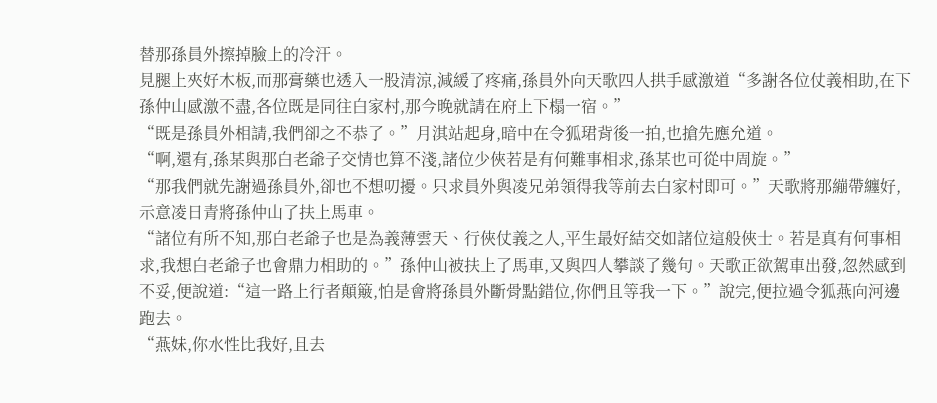替那孫員外擦掉臉上的冷汗。
見腿上夾好木板,而那膏藥也透入一股清涼,減緩了疼痛,孫員外向天歌四人拱手感激道“多謝各位仗義相助,在下孫仲山感激不盡,各位既是同往白家村,那今晚就請在府上下榻一宿。”
“既是孫員外相請,我們卻之不恭了。”月淇站起身,暗中在令狐珺背後一拍,也搶先應允道。
“啊,還有,孫某與那白老爺子交情也算不淺,諸位少俠若是有何難事相求,孫某也可從中周旋。”
“那我們就先謝過孫員外,卻也不想叨擾。只求員外與凌兄弟領得我等前去白家村即可。”天歌將那繃帶纏好,示意凌日青將孫仲山了扶上馬車。
“諸位有所不知,那白老爺子也是為義薄雲天、行俠仗義之人,平生最好結交如諸位這般俠士。若是真有何事相求,我想白老爺子也會鼎力相助的。”孫仲山被扶上了馬車,又與四人攀談了幾句。天歌正欲駕車出發,忽然感到不妥,便說道:“這一路上行者顛簸,怕是會將孫員外斷骨點錯位,你們且等我一下。”說完,便拉過令狐燕向河邊跑去。
“燕妹,你水性比我好,且去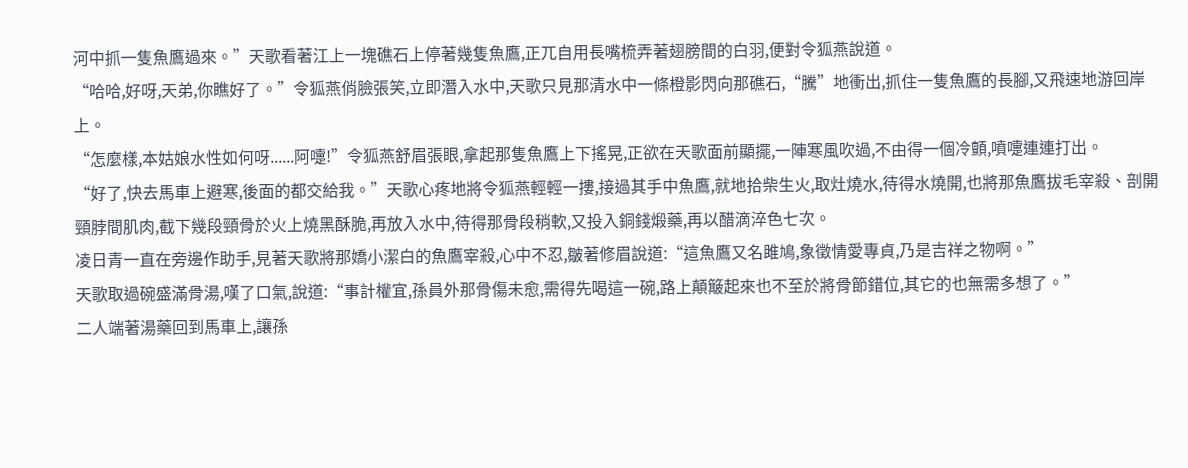河中抓一隻魚鷹過來。”天歌看著江上一塊礁石上停著幾隻魚鷹,正兀自用長嘴梳弄著翅膀間的白羽,便對令狐燕說道。
“哈哈,好呀,天弟,你瞧好了。”令狐燕俏臉張笑,立即潛入水中,天歌只見那清水中一條橙影閃向那礁石,“騰”地衝出,抓住一隻魚鷹的長腳,又飛速地游回岸上。
“怎麼樣,本姑娘水性如何呀......阿嚏!”令狐燕舒眉張眼,拿起那隻魚鷹上下搖晃,正欲在天歌面前顯擺,一陣寒風吹過,不由得一個冷顫,噴嚏連連打出。
“好了,快去馬車上避寒,後面的都交給我。”天歌心疼地將令狐燕輕輕一摟,接過其手中魚鷹,就地拾柴生火,取灶燒水,待得水燒開,也將那魚鷹拔毛宰殺、剖開頸脖間肌肉,截下幾段頸骨於火上燒黑酥脆,再放入水中,待得那骨段稍軟,又投入銅錢煅藥,再以醋滴淬色七次。
凌日青一直在旁邊作助手,見著天歌將那嬌小潔白的魚鷹宰殺,心中不忍,皺著修眉說道:“這魚鷹又名雎鳩,象徵情愛專貞,乃是吉祥之物啊。”
天歌取過碗盛滿骨湯,嘆了口氣,說道:“事計權宜,孫員外那骨傷未愈,需得先喝這一碗,路上顛簸起來也不至於將骨節錯位,其它的也無需多想了。”
二人端著湯藥回到馬車上,讓孫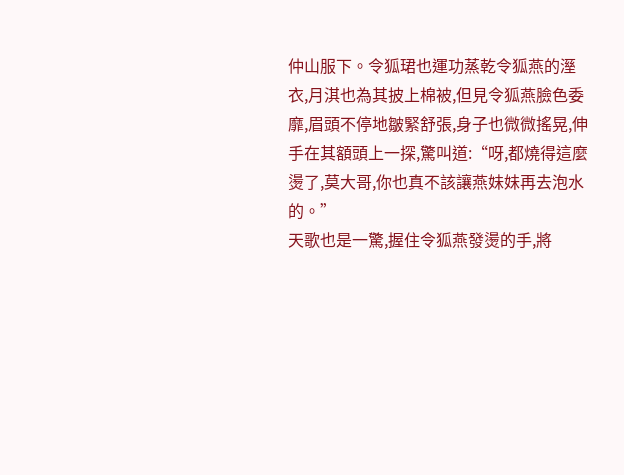仲山服下。令狐珺也運功蒸乾令狐燕的溼衣,月淇也為其披上棉被,但見令狐燕臉色委靡,眉頭不停地皺緊舒張,身子也微微搖晃,伸手在其額頭上一探,驚叫道:“呀,都燒得這麼燙了,莫大哥,你也真不該讓燕妹妹再去泡水的。”
天歌也是一驚,握住令狐燕發燙的手,將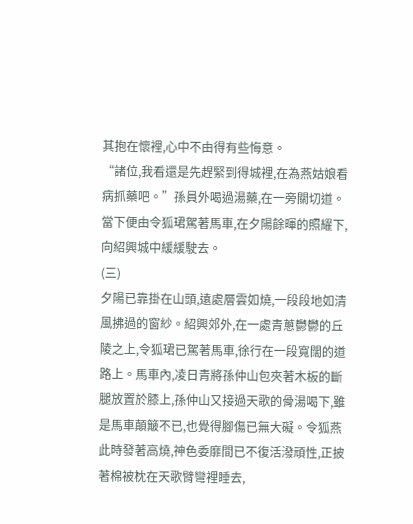其抱在懷裡,心中不由得有些悔意。
“諸位,我看還是先趕緊到得城裡,在為燕姑娘看病抓藥吧。”孫員外喝過湯藥,在一旁關切道。
當下便由令狐珺駕著馬車,在夕陽餘暉的照耀下,向紹興城中緩緩駛去。
(三)
夕陽已靠掛在山頭,遠處層雲如燒,一段段地如清風拂過的窗紗。紹興郊外,在一處青蔥鬱鬱的丘陵之上,令狐珺已駕著馬車,徐行在一段寬闊的道路上。馬車內,凌日青將孫仲山包夾著木板的斷腿放置於膝上,孫仲山又接過天歌的骨湯喝下,雖是馬車顛簸不已,也覺得腳傷已無大礙。令狐燕此時發著高燒,神色委靡間已不復活潑頑性,正披著棉被枕在天歌臂彎裡睡去,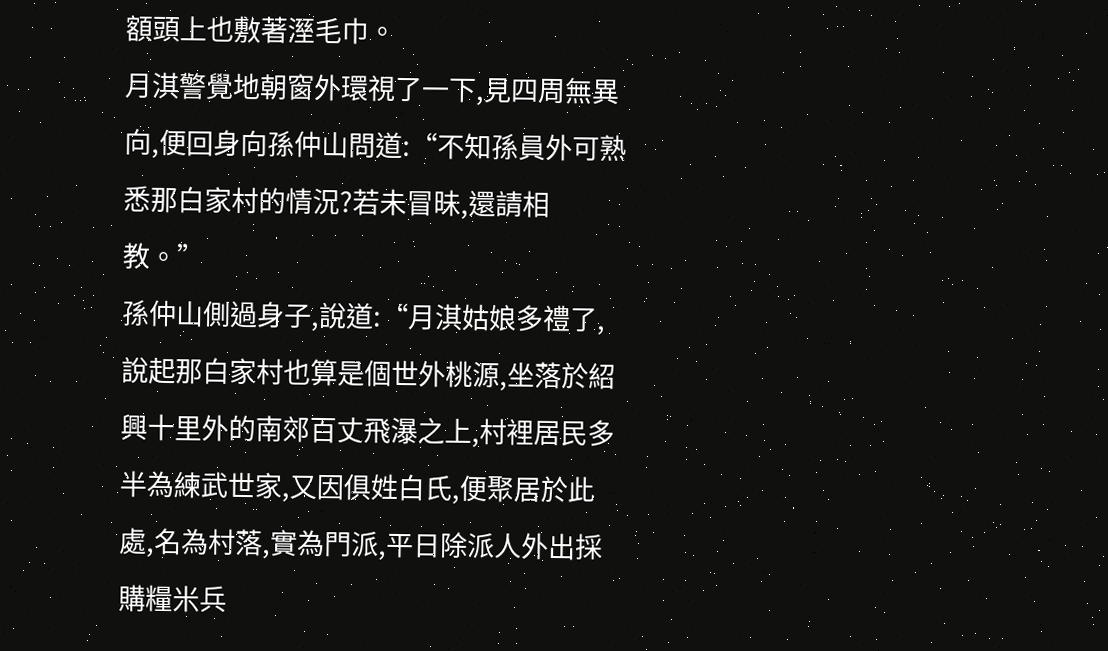額頭上也敷著溼毛巾。
月淇警覺地朝窗外環視了一下,見四周無異向,便回身向孫仲山問道:“不知孫員外可熟悉那白家村的情況?若未冒昧,還請相教。”
孫仲山側過身子,說道:“月淇姑娘多禮了,說起那白家村也算是個世外桃源,坐落於紹興十里外的南郊百丈飛瀑之上,村裡居民多半為練武世家,又因俱姓白氏,便聚居於此處,名為村落,實為門派,平日除派人外出採購糧米兵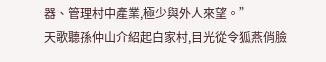器、管理村中產業,極少與外人來望。”
天歌聽孫仲山介紹起白家村,目光從令狐燕俏臉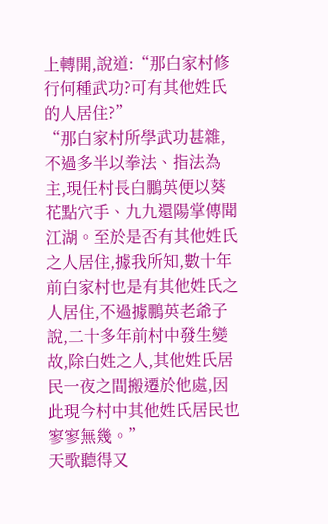上轉開,說道:“那白家村修行何種武功?可有其他姓氏的人居住?”
“那白家村所學武功甚雜,不過多半以拳法、指法為主,現任村長白鵬英便以葵花點穴手、九九還陽掌傳聞江湖。至於是否有其他姓氏之人居住,據我所知,數十年前白家村也是有其他姓氏之人居住,不過據鵬英老爺子說,二十多年前村中發生變故,除白姓之人,其他姓氏居民一夜之間搬遷於他處,因此現今村中其他姓氏居民也寥寥無幾。”
天歌聽得又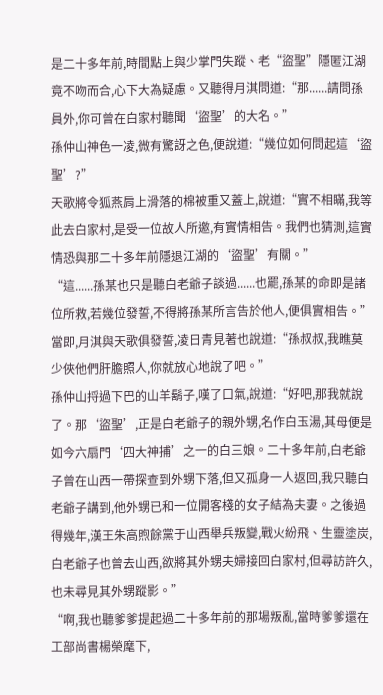是二十多年前,時間點上與少掌門失蹤、老“盜聖”隱匿江湖竟不吻而合,心下大為疑慮。又聽得月淇問道:“那......請問孫員外,你可曾在白家村聽聞‘盜聖’的大名。”
孫仲山神色一凌,微有驚訝之色,便說道:“幾位如何問起這‘盜聖’?”
天歌將令狐燕肩上滑落的棉被重又蓋上,說道:“實不相瞞,我等此去白家村,是受一位故人所邀,有實情相告。我們也猜測,這實情恐與那二十多年前隱退江湖的‘盜聖’有關。”
“這......孫某也只是聽白老爺子談過......也罷,孫某的命即是諸位所救,若幾位發誓,不得將孫某所言告於他人,便俱實相告。”
當即,月淇與天歌俱發誓,凌日青見著也說道:“孫叔叔,我瞧莫少俠他們肝膽照人,你就放心地說了吧。”
孫仲山捋過下巴的山羊鬍子,嘆了口氣,說道:“好吧,那我就說了。那‘盜聖’,正是白老爺子的親外甥,名作白玉湯,其母便是如今六扇門‘四大神捕’之一的白三娘。二十多年前,白老爺子曾在山西一帶探查到外甥下落,但又孤身一人返回,我只聽白老爺子講到,他外甥已和一位開客棧的女子結為夫妻。之後過得幾年,漢王朱高煦餘黨于山西舉兵叛變,戰火紛飛、生靈塗炭,白老爺子也曾去山西,欲將其外甥夫婦接回白家村,但尋訪許久,也未尋見其外甥蹤影。”
“啊,我也聽爹爹提起過二十多年前的那場叛亂,當時爹爹還在工部尚書楊榮麾下,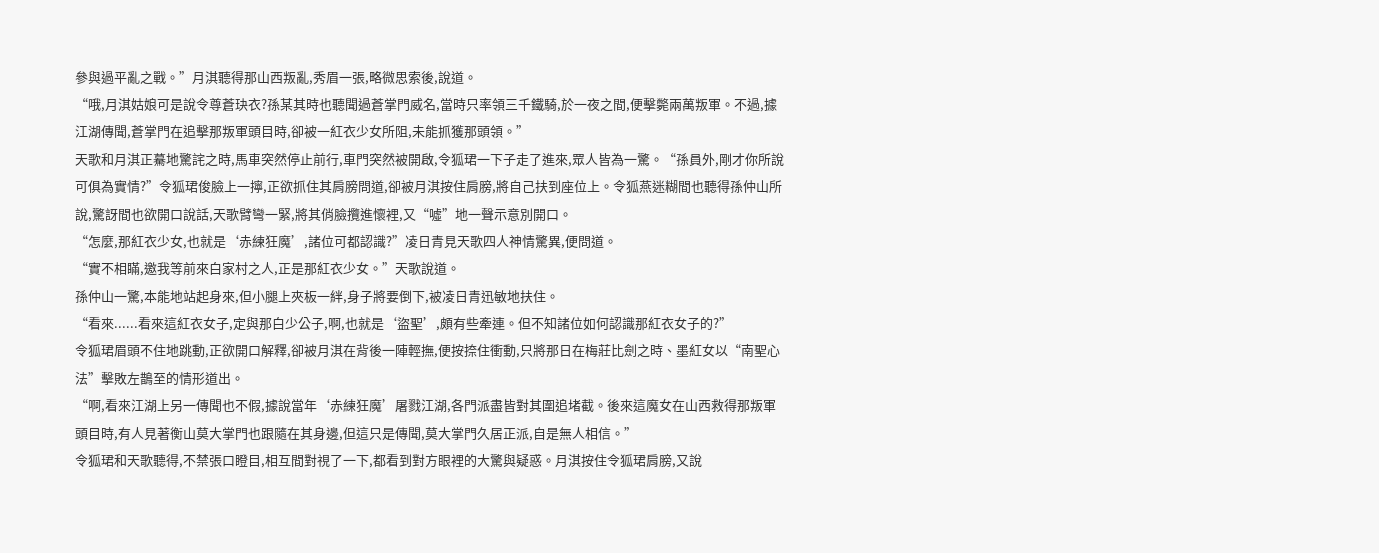參與過平亂之戰。”月淇聽得那山西叛亂,秀眉一張,略微思索後,說道。
“哦,月淇姑娘可是說令尊蒼玦衣?孫某其時也聽聞過蒼掌門威名,當時只率領三千鐵騎,於一夜之間,便擊斃兩萬叛軍。不過,據江湖傳聞,蒼掌門在追擊那叛軍頭目時,卻被一紅衣少女所阻,未能抓獲那頭領。”
天歌和月淇正驀地驚詫之時,馬車突然停止前行,車門突然被開啟,令狐珺一下子走了進來,眾人皆為一驚。“孫員外,剛才你所說可俱為實情?”令狐珺俊臉上一擰,正欲抓住其肩膀問道,卻被月淇按住肩膀,將自己扶到座位上。令狐燕迷糊間也聽得孫仲山所說,驚訝間也欲開口說話,天歌臂彎一緊,將其俏臉攬進懷裡,又“噓”地一聲示意別開口。
“怎麼,那紅衣少女,也就是‘赤練狂魔’,諸位可都認識?”凌日青見天歌四人神情驚異,便問道。
“實不相瞞,邀我等前來白家村之人,正是那紅衣少女。”天歌說道。
孫仲山一驚,本能地站起身來,但小腿上夾板一絆,身子將要倒下,被凌日青迅敏地扶住。
“看來......看來這紅衣女子,定與那白少公子,啊,也就是‘盜聖’,頗有些牽連。但不知諸位如何認識那紅衣女子的?”
令狐珺眉頭不住地跳動,正欲開口解釋,卻被月淇在背後一陣輕撫,便按捺住衝動,只將那日在梅莊比劍之時、墨紅女以“南聖心法”擊敗左鵲至的情形道出。
“啊,看來江湖上另一傳聞也不假,據說當年‘赤練狂魔’屠戮江湖,各門派盡皆對其圍追堵截。後來這魔女在山西救得那叛軍頭目時,有人見著衡山莫大掌門也跟隨在其身邊,但這只是傳聞,莫大掌門久居正派,自是無人相信。”
令狐珺和天歌聽得,不禁張口瞪目,相互間對視了一下,都看到對方眼裡的大驚與疑惑。月淇按住令狐珺肩膀,又說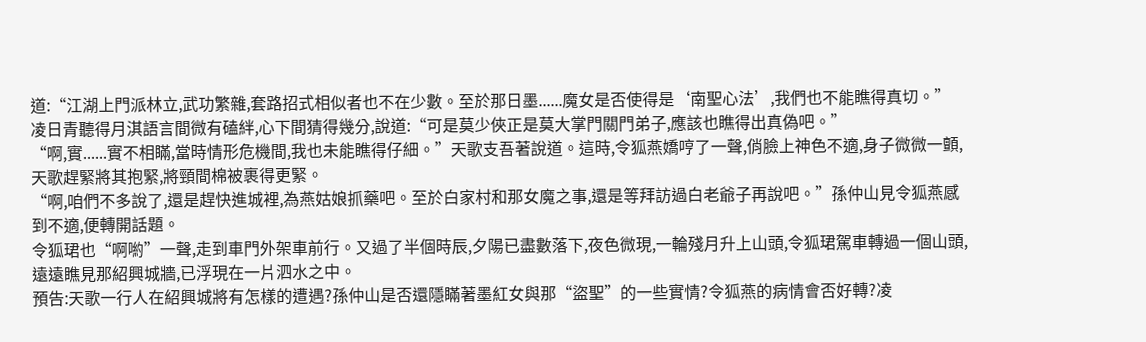道:“江湖上門派林立,武功繁雜,套路招式相似者也不在少數。至於那日墨......魔女是否使得是‘南聖心法’,我們也不能瞧得真切。”
凌日青聽得月淇語言間微有磕絆,心下間猜得幾分,說道:“可是莫少俠正是莫大掌門關門弟子,應該也瞧得出真偽吧。”
“啊,實......實不相瞞,當時情形危機間,我也未能瞧得仔細。”天歌支吾著說道。這時,令狐燕嬌哼了一聲,俏臉上神色不適,身子微微一顫,天歌趕緊將其抱緊,將頸間棉被裹得更緊。
“啊,咱們不多說了,還是趕快進城裡,為燕姑娘抓藥吧。至於白家村和那女魔之事,還是等拜訪過白老爺子再說吧。”孫仲山見令狐燕感到不適,便轉開話題。
令狐珺也“啊喲”一聲,走到車門外架車前行。又過了半個時辰,夕陽已盡數落下,夜色微現,一輪殘月升上山頭,令狐珺駕車轉過一個山頭,遠遠瞧見那紹興城牆,已浮現在一片泗水之中。
預告:天歌一行人在紹興城將有怎樣的遭遇?孫仲山是否還隱瞞著墨紅女與那“盜聖”的一些實情?令狐燕的病情會否好轉?凌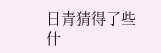日青猜得了些什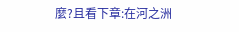麼?且看下章:在河之洲